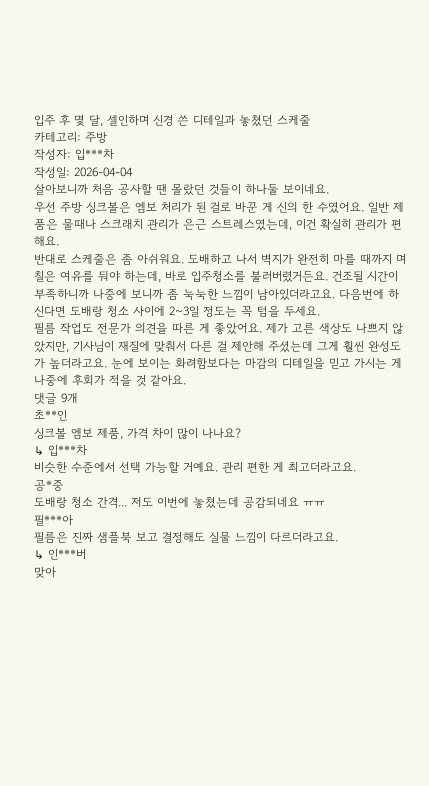입주 후 몇 달, 셀인하며 신경 쓴 디테일과 놓쳤던 스케줄
카테고리: 주방
작성자: 입***차
작성일: 2026-04-04
살아보니까 처음 공사할 땐 몰랐던 것들이 하나둘 보이네요.
우선 주방 싱크볼은 엠보 처리가 된 걸로 바꾼 게 신의 한 수였어요. 일반 제품은 물때나 스크래치 관리가 은근 스트레스였는데, 이건 확실히 관리가 편해요.
반대로 스케줄은 좀 아쉬워요. 도배하고 나서 벽지가 완전히 마를 때까지 며칠은 여유를 둬야 하는데, 바로 입주청소를 불러버렸거든요. 건조될 시간이 부족하니까 나중에 보니까 좀 눅눅한 느낌이 남아있더라고요. 다음번에 하신다면 도배랑 청소 사이에 2~3일 정도는 꼭 텀을 두세요.
필름 작업도 전문가 의견을 따른 게 좋았어요. 제가 고른 색상도 나쁘지 않았지만, 기사님이 재질에 맞춰서 다른 걸 제안해 주셨는데 그게 훨씬 완성도가 높더라고요. 눈에 보이는 화려함보다는 마감의 디테일을 믿고 가시는 게 나중에 후회가 적을 것 같아요.
댓글 9개
초**인
싱크볼 엠보 제품, 가격 차이 많이 나나요?
↳ 입***차
비슷한 수준에서 선택 가능할 거예요. 관리 편한 게 최고더라고요.
공*중
도배랑 청소 간격... 저도 이번에 놓쳤는데 공감되네요 ㅠㅠ
필***아
필름은 진짜 샘플북 보고 결정해도 실물 느낌이 다르더라고요.
↳ 인***버
맞아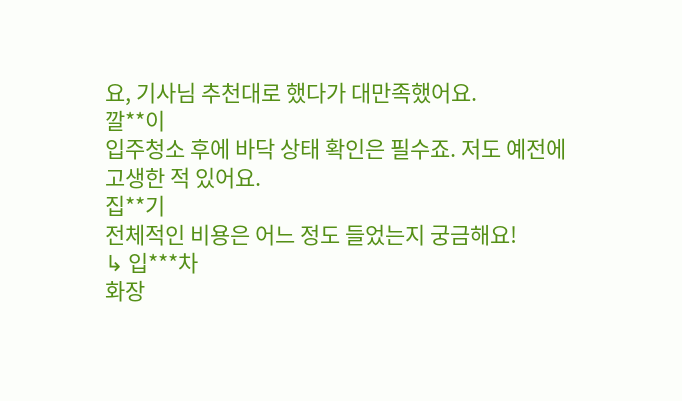요, 기사님 추천대로 했다가 대만족했어요.
깔**이
입주청소 후에 바닥 상태 확인은 필수죠. 저도 예전에 고생한 적 있어요.
집**기
전체적인 비용은 어느 정도 들었는지 궁금해요!
↳ 입***차
화장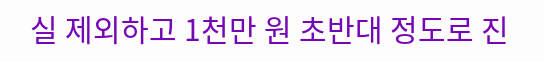실 제외하고 1천만 원 초반대 정도로 진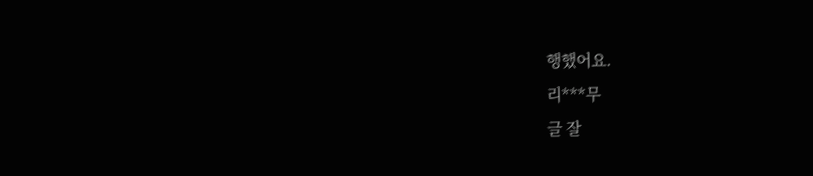행했어요.
리***무
글 잘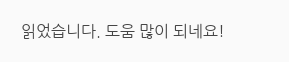읽었습니다. 도움 많이 되네요!